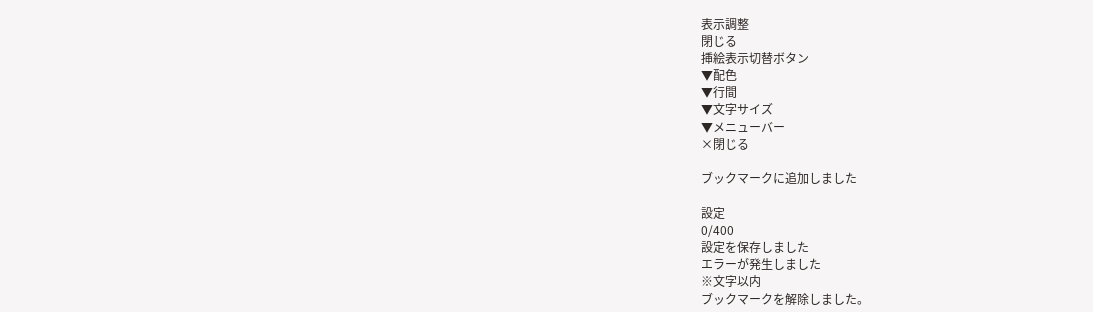表示調整
閉じる
挿絵表示切替ボタン
▼配色
▼行間
▼文字サイズ
▼メニューバー
×閉じる

ブックマークに追加しました

設定
0/400
設定を保存しました
エラーが発生しました
※文字以内
ブックマークを解除しました。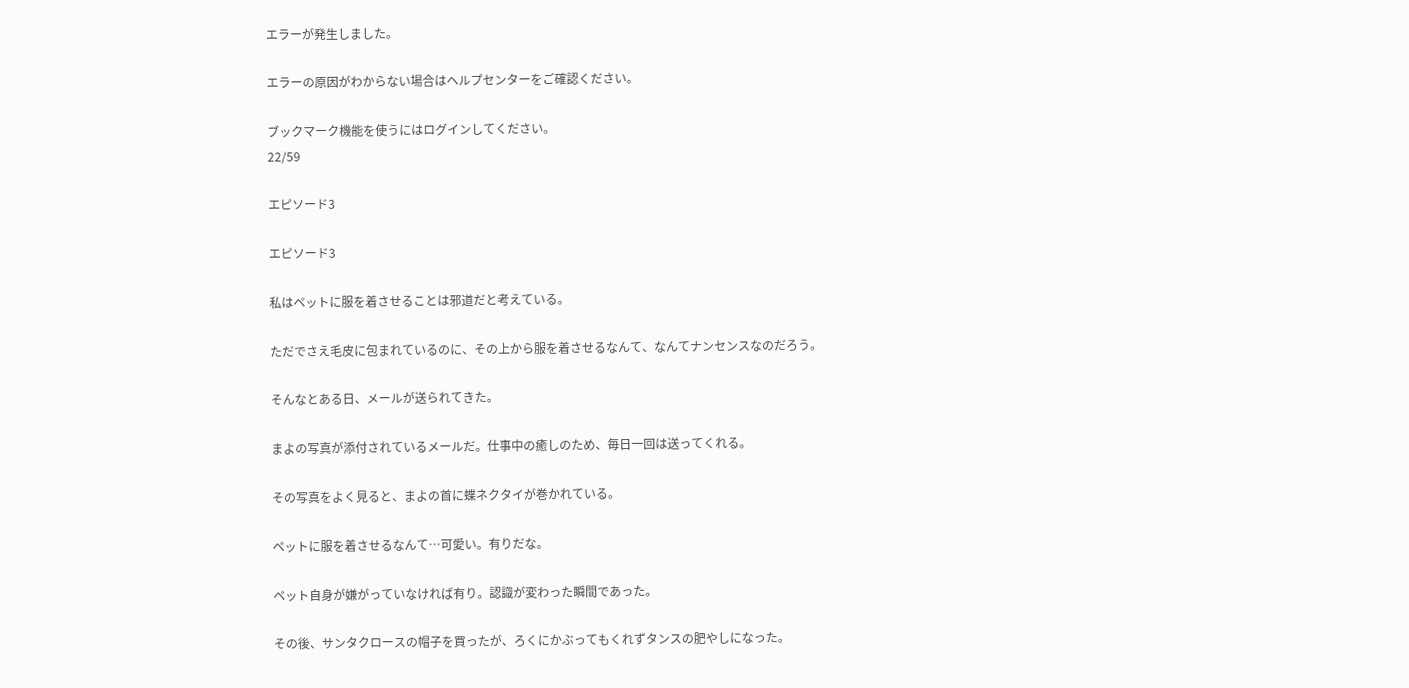エラーが発生しました。

エラーの原因がわからない場合はヘルプセンターをご確認ください。

ブックマーク機能を使うにはログインしてください。
22/59

エピソード3

エピソード3

私はペットに服を着させることは邪道だと考えている。

ただでさえ毛皮に包まれているのに、その上から服を着させるなんて、なんてナンセンスなのだろう。

そんなとある日、メールが送られてきた。

まよの写真が添付されているメールだ。仕事中の癒しのため、毎日一回は送ってくれる。

その写真をよく見ると、まよの首に蝶ネクタイが巻かれている。

ペットに服を着させるなんて…可愛い。有りだな。

ペット自身が嫌がっていなければ有り。認識が変わった瞬間であった。

その後、サンタクロースの帽子を買ったが、ろくにかぶってもくれずタンスの肥やしになった。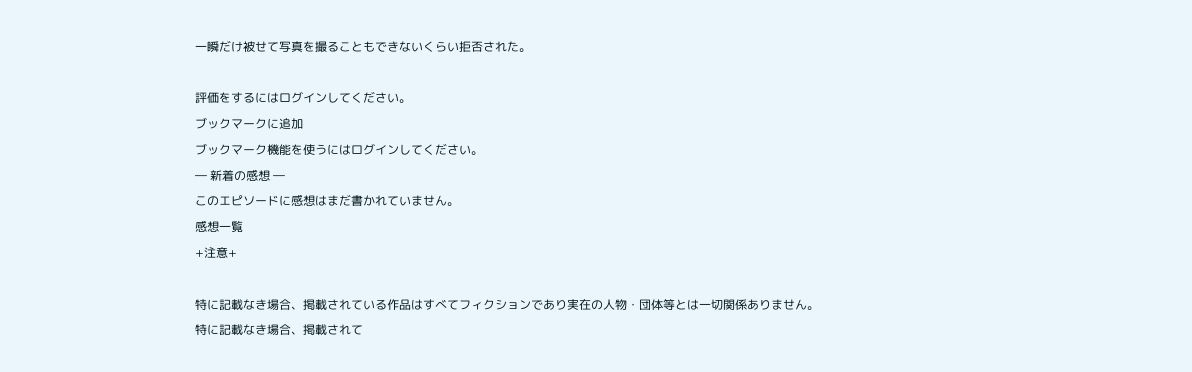一瞬だけ被せて写真を撮ることもできないくらい拒否された。

評価をするにはログインしてください。
ブックマークに追加
ブックマーク機能を使うにはログインしてください。
― 新着の感想 ―
このエピソードに感想はまだ書かれていません。
感想一覧
+注意+

特に記載なき場合、掲載されている作品はすべてフィクションであり実在の人物・団体等とは一切関係ありません。
特に記載なき場合、掲載されて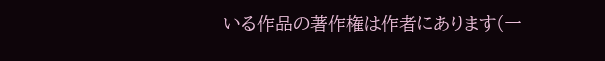いる作品の著作権は作者にあります(一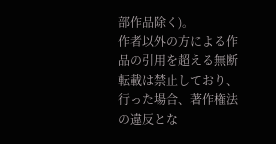部作品除く)。
作者以外の方による作品の引用を超える無断転載は禁止しており、行った場合、著作権法の違反とな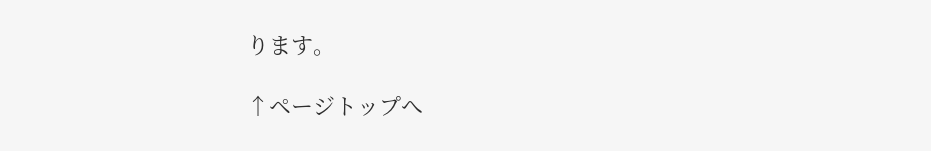ります。

↑ページトップへ